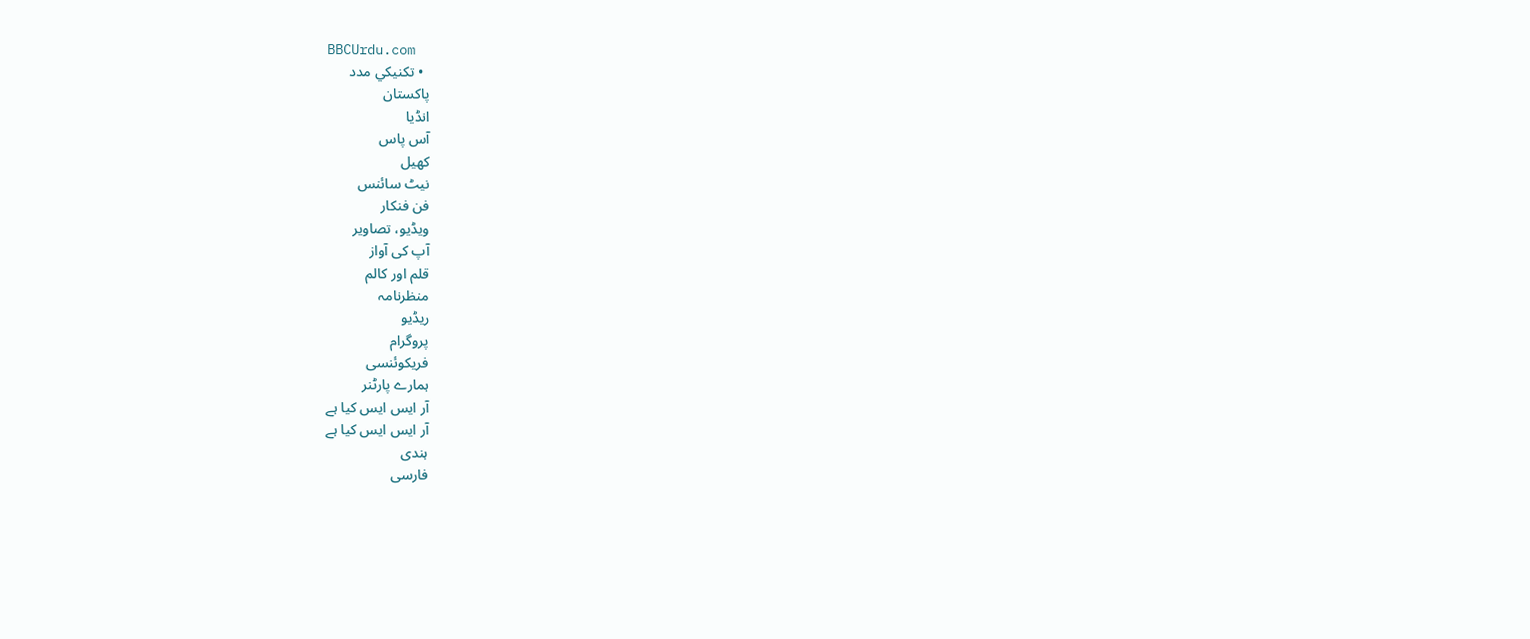BBCUrdu.com
  • تکنيکي مدد
پاکستان
انڈیا
آس پاس
کھیل
نیٹ سائنس
فن فنکار
ویڈیو، تصاویر
آپ کی آواز
قلم اور کالم
منظرنامہ
ریڈیو
پروگرام
فریکوئنسی
ہمارے پارٹنر
آر ایس ایس کیا ہے
آر ایس ایس کیا ہے
ہندی
فارسی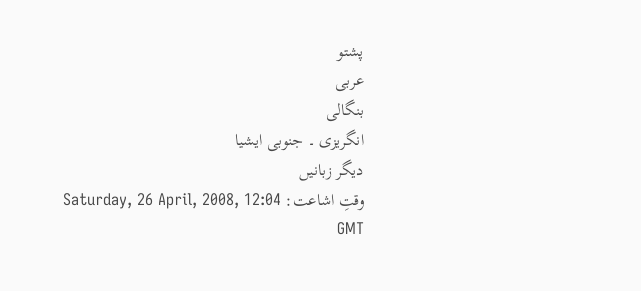پشتو
عربی
بنگالی
انگریزی ۔ جنوبی ایشیا
دیگر زبانیں
وقتِ اشاعت: Saturday, 26 April, 2008, 12:04 GMT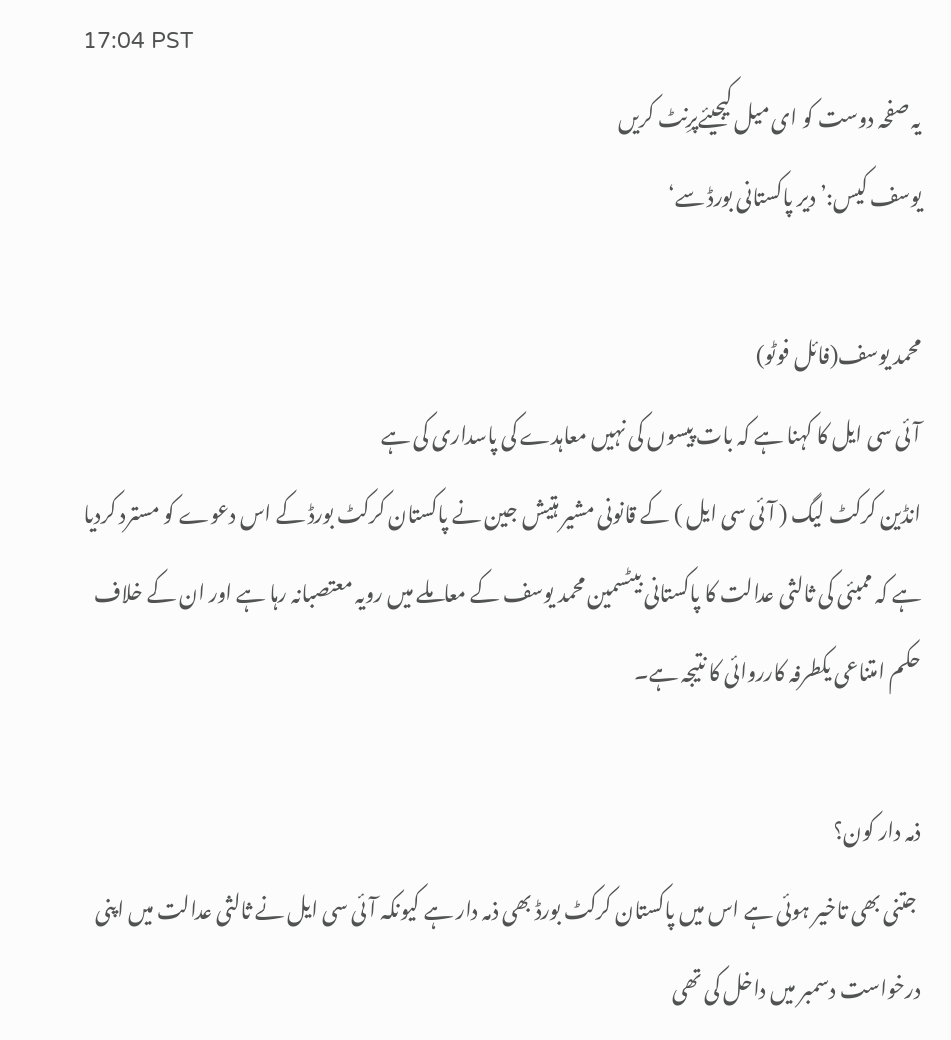17:04 PST
یہ صفحہ دوست کو ای میل کیجیئےپرِنٹ کریں
یوسف کیس:’دیر پاکستانی بورڈ سے‘

محمد یوسف(فائل فوٹو)
آئی سی ایل کا کہنا ہے کہ بات پیسوں کی نہیں معاہدے کی پاسداری کی ہے
انڈین کرکٹ لیگ ( آئی سی ایل ) کے قانونی مشیر ہتیش جین نے پاکستان کرکٹ بورڈ کے اس دعوے کو مسترد کردیا ہے کہ ممبئی کی ثالثی عدالت کا پاکستانی بیٹسمین محمد یوسف کے معاملے میں رویہ معتصبانہ رہا ہے اور ان کے خلاف حکم امتناعی یکطرفہ کارروائی کا نتیجہ ہے۔

ذمہ دار کون؟
 جتنی بھی تاخیر ہوئی ہے اس میں پاکستان کرکٹ بورڈ بھی ذمہ دار ہے کیونکہ آئی سی ایل نے ثالثی عدالت میں اپنی درخواست دسمبر میں داخل کی تھی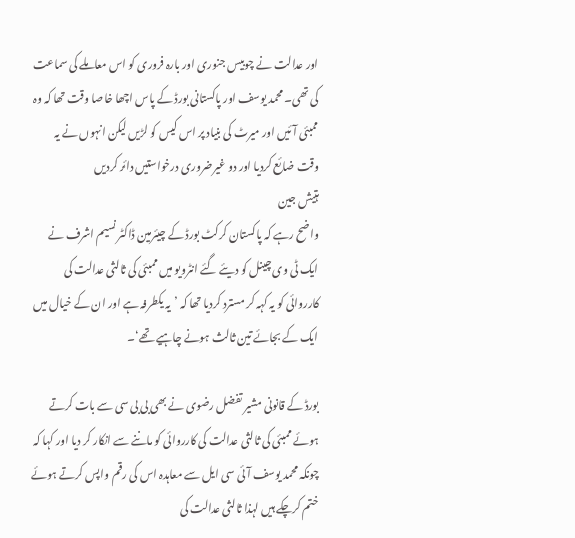اور عدالت نے چوبیس جنوری اور بارہ فروری کو اس معاملے کی سماعت کی تھی۔ محمد یوسف اور پاکستانی بورڈ کے پاس اچھا خاصا وقت تھا کہ وہ ممبئی آئیں اور میرٹ کی بنیاد پر اس کیس کو لڑیں لیکن انہوں نے یہ وقت ضائع کردیا اور دو غیرضروری درخواستیں دائر کردیں
ہتیش جین
واضح رہے کہ پاکستان کرکٹ بورڈ کے چیئرمین ڈاکٹر نسیم اشرف نے ایک ٹی وی چینل کو دیئے گئے انٹرویو میں ممبئی کی ثالثی عدالت کی کارروائی کو یہ کہہ کر مسترد کردیا تھا کہ ’یہ یکطرفہ ہے اور ان کے خیال میں ایک کے بجائے تین ثالث ہونے چاہیے تھے‘۔

بورڈ کے قانونی مشیر تفضل رضوی نے بھی بی بی سی سے بات کرتے ہوئے ممبئی کی ثالثی عدالت کی کارروائی کو ماننے سے انکار کر دیا اور کہا کہ چونکہ محمد یوسف آئی سی ایل سے معاہدہ اس کی رقم واپس کرتے ہوئے ختم کرچکے ہیں لہذا ثالثی عدالت کی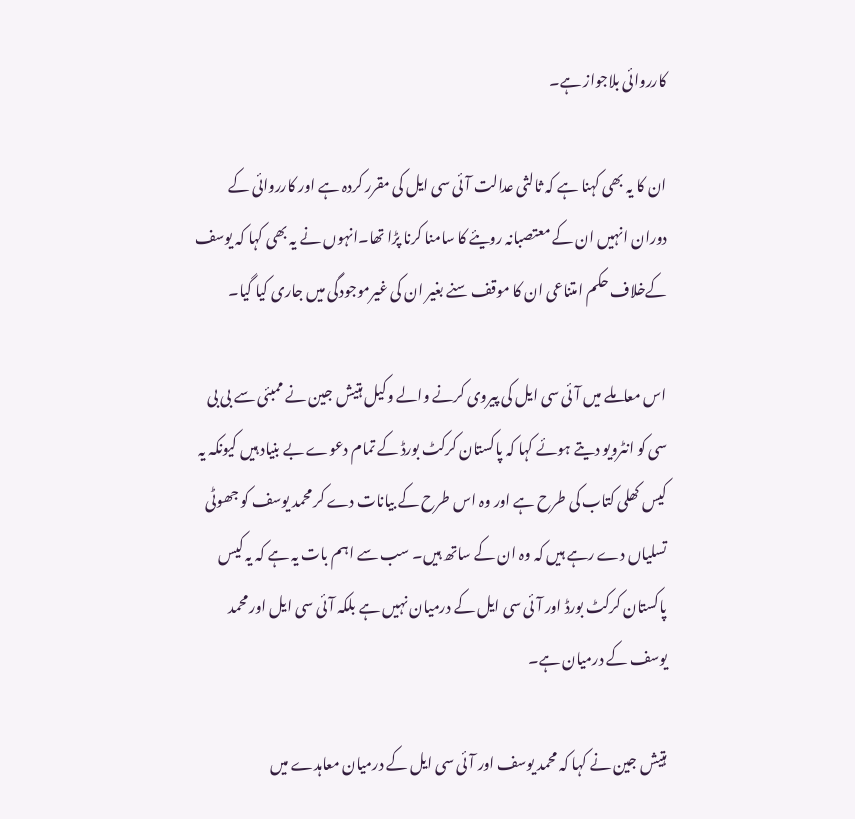کارروائی بلاجواز ہے۔

ان کا یہ بھی کہنا ہے کہ ثالثی عدالت آئی سی ایل کی مقرر کردہ ہے اور کارروائی کے دوران انہیں ان کے معتصبانہ رویئے کا سامنا کرنا پڑا تھا۔انہوں نے یہ بھی کہا کہ یوسف کےخلاف حکم امتناعی ان کا موقف سنے بغیر ان کی غیرموجودگی میں جاری کیا گیا۔

اس معاملے میں آئی سی ایل کی پیروی کرنے والے وکیل ہتیش جین نے ممبئی سے بی بی سی کو انٹرویو دیتے ہوئے کہا کہ پاکستان کرکٹ بورڈ کے تمام دعوے بے بنیاد ہیں کیونکہ یہ کیس کھلی کتاب کی طرح ہے اور وہ اس طرح کے بیانات دے کر محمد یوسف کو جھوٹی تسلیاں دے رہے ہیں کہ وہ ان کے ساتھ ہیں۔ سب سے اہم بات یہ ہے کہ یہ کیس پاکستان کرکٹ بورڈ اور آئی سی ایل کے درمیان نہیں ہے بلکہ آئی سی ایل اور محمد یوسف کے درمیان ہے۔

ہتیش جین نے کہا کہ محمد یوسف اور آئی سی ایل کے درمیان معاہدے میں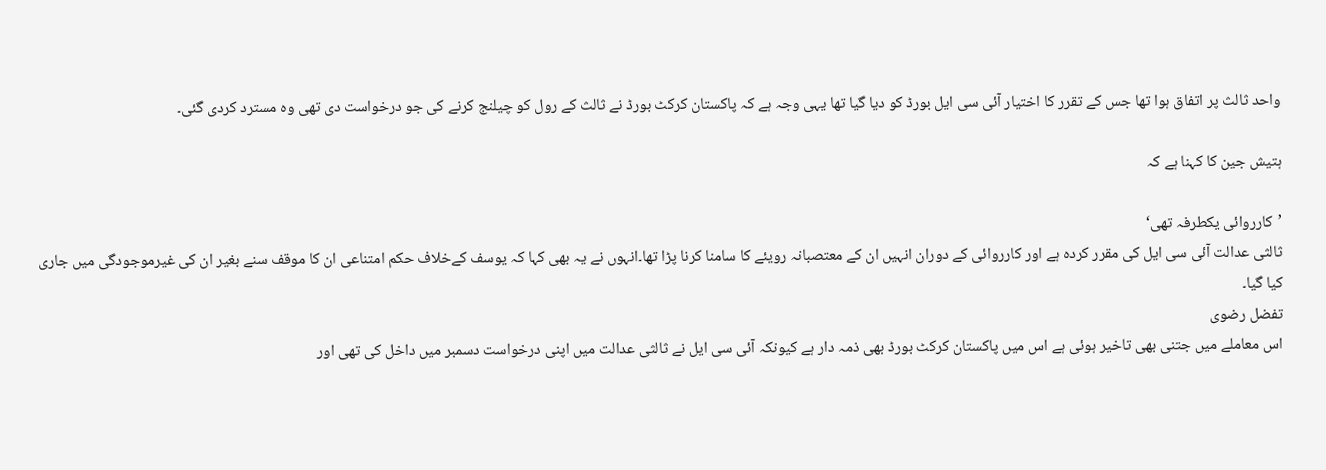واحد ثالث پر اتفاق ہوا تھا جس کے تقرر کا اختیار آئی سی ایل بورڈ کو دیا گیا تھا یہی وجہ ہے کہ پاکستان کرکٹ بورڈ نے ثالث کے رول کو چیلنج کرنے کی جو درخواست دی تھی وہ مسترد کردی گئی۔

ہتیش جین کا کہنا ہے کہ

’کارروائی یکطرفہ تھی‘
ثالثی عدالت آئی سی ایل کی مقرر کردہ ہے اور کارروائی کے دوران انہیں ان کے معتصبانہ رویئے کا سامنا کرنا پڑا تھا۔انہوں نے یہ بھی کہا کہ یوسف کےخلاف حکم امتناعی ان کا موقف سنے بغیر ان کی غیرموجودگی میں جاری کیا گیا۔
تفضل رضوی
اس معاملے میں جتنی بھی تاخیر ہوئی ہے اس میں پاکستان کرکٹ بورڈ بھی ذمہ دار ہے کیونکہ آئی سی ایل نے ثالثی عدالت میں اپنی درخواست دسمبر میں داخل کی تھی اور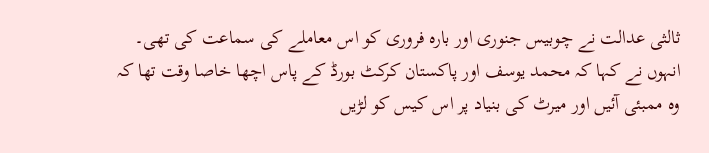ثالثی عدالت نے چوبیس جنوری اور بارہ فروری کو اس معاملے کی سماعت کی تھی۔ انہوں نے کہا کہ محمد یوسف اور پاکستان کرکٹ بورڈ کے پاس اچھا خاصا وقت تھا کہ وہ ممبئی آئیں اور میرٹ کی بنیاد پر اس کیس کو لڑیں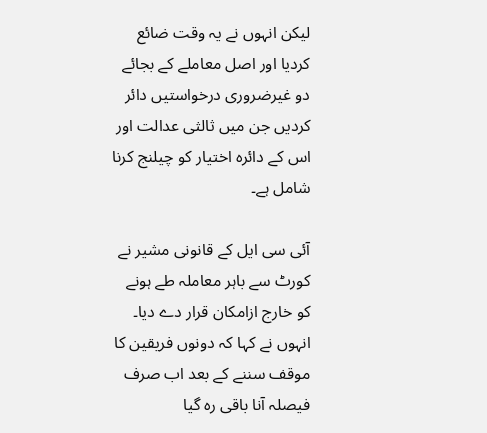لیکن انہوں نے یہ وقت ضائع کردیا اور اصل معاملے کے بجائے دو غیرضروری درخواستیں دائر کردیں جن میں ثالثی عدالت اور اس کے دائرہ اختیار کو چیلنج کرنا شامل ہے۔

آئی سی ایل کے قانونی مشیر نے کورٹ سے باہر معاملہ طے ہونے کو خارج ازامکان قرار دے دیا۔ انہوں نے کہا کہ دونوں فریقین کا موقف سننے کے بعد اب صرف فیصلہ آنا باقی رہ گیا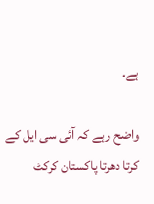ہے۔

واضح رہے کہ آئی سی ایل کے کرتا دھرتا پاکستان کرکٹ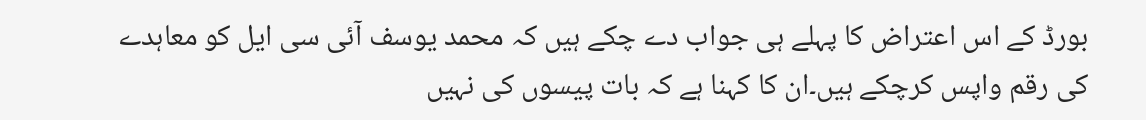بورڈ کے اس اعتراض کا پہلے ہی جواب دے چکے ہیں کہ محمد یوسف آئی سی ایل کو معاہدے کی رقم واپس کرچکے ہیں۔ان کا کہنا ہے کہ بات پیسوں کی نہیں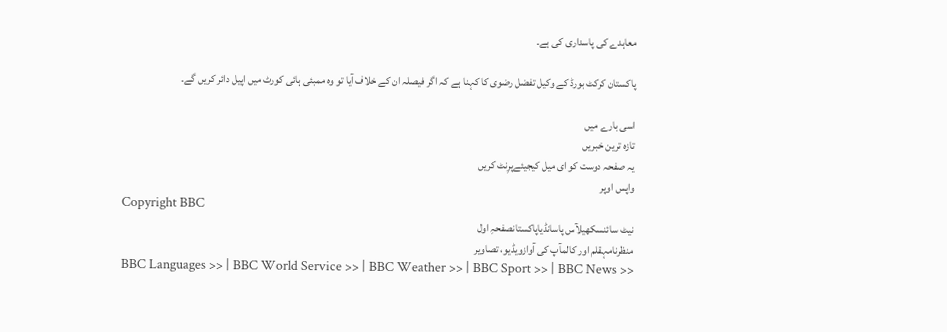معاہدے کی پاسداری کی ہے۔

پاکستان کرکٹ بورڈ کے وکیل تفضل رضوی کا کہنا ہے کہ اگر فیصلہ ان کے خلاف آیا تو وہ ممبئی ہائی کورٹ میں اپیل دائر کریں گے۔

اسی بارے میں
تازہ ترین خبریں
یہ صفحہ دوست کو ای میل کیجیئےپرِنٹ کریں
واپس اوپر
Copyright BBC
نیٹ سائنسکھیلآس پاسانڈیاپاکستانصفحہِ اول
منظرنامہقلم اور کالمآپ کی آوازویڈیو، تصاویر
BBC Languages >> | BBC World Service >> | BBC Weather >> | BBC Sport >> | BBC News >>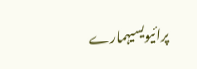پرائیویسیہمارے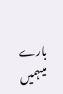بارے میںہمیں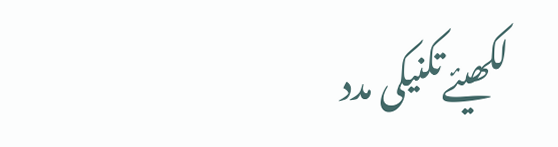لکھیئےتکنیکی مدد